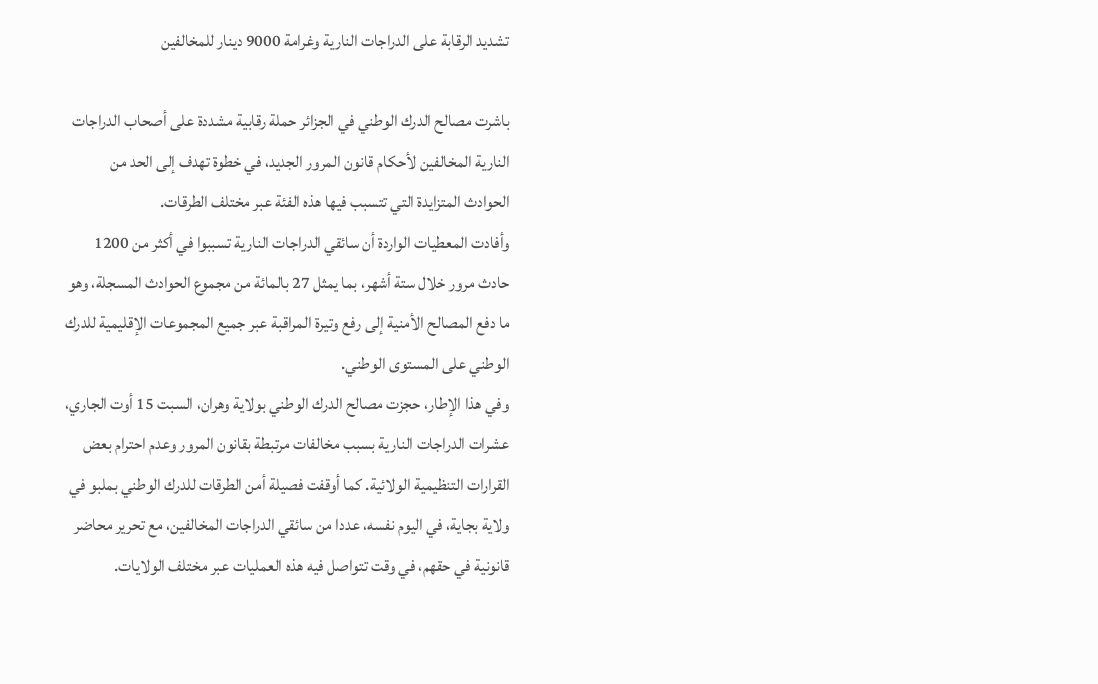تشديد الرقابة على الدراجات النارية وغرامة 9000 دينار للمخالفين

باشرت مصالح الدرك الوطني في الجزائر حملة رقابية مشددة على أصحاب الدراجات النارية المخالفين لأحكام قانون المرور الجديد، في خطوة تهدف إلى الحد من الحوادث المتزايدة التي تتسبب فيها هذه الفئة عبر مختلف الطرقات.
وأفادت المعطيات الواردة أن سائقي الدراجات النارية تسببوا في أكثر من 1200 حادث مرور خلال ستة أشهر، بما يمثل 27 بالمائة من مجموع الحوادث المسجلة، وهو ما دفع المصالح الأمنية إلى رفع وتيرة المراقبة عبر جميع المجموعات الإقليمية للدرك الوطني على المستوى الوطني.
وفي هذا الإطار، حجزت مصالح الدرك الوطني بولاية وهران، السبت 15 أوت الجاري، عشرات الدراجات النارية بسبب مخالفات مرتبطة بقانون المرور وعدم احترام بعض القرارات التنظيمية الولائية. كما أوقفت فصيلة أمن الطرقات للدرك الوطني بملبو في ولاية بجاية، في اليوم نفسه، عددا من سائقي الدراجات المخالفين، مع تحرير محاضر قانونية في حقهم، في وقت تتواصل فيه هذه العمليات عبر مختلف الولايات.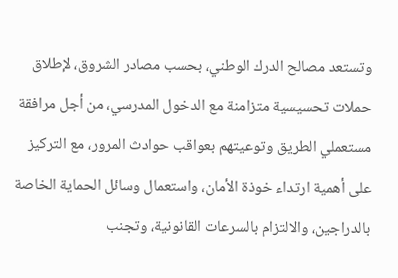وتستعد مصالح الدرك الوطني، بحسب مصادر الشروق، لإطلاق حملات تحسيسية متزامنة مع الدخول المدرسي، من أجل مرافقة مستعملي الطريق وتوعيتهم بعواقب حوادث المرور، مع التركيز على أهمية ارتداء خوذة الأمان، واستعمال وسائل الحماية الخاصة بالدراجين، والالتزام بالسرعات القانونية، وتجنب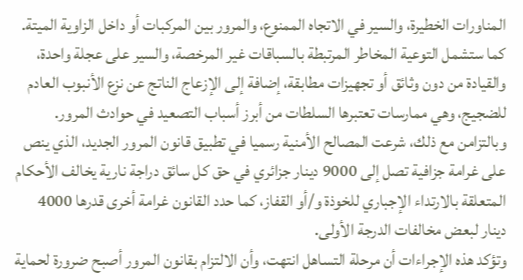المناورات الخطيرة، والسير في الاتجاه الممنوع، والمرور بين المركبات أو داخل الزاوية الميتة.
كما ستشمل التوعية المخاطر المرتبطة بالسباقات غير المرخصة، والسير على عجلة واحدة، والقيادة من دون وثائق أو تجهيزات مطابقة، إضافة إلى الإزعاج الناتج عن نزع الأنبوب العادم للضجيج، وهي ممارسات تعتبرها السلطات من أبرز أسباب التصعيد في حوادث المرور.
وبالتزامن مع ذلك، شرعت المصالح الأمنية رسميا في تطبيق قانون المرور الجديد، الذي ينص على غرامة جزافية تصل إلى 9000 دينار جزائري في حق كل سائق دراجة نارية يخالف الأحكام المتعلقة بالارتداء الإجباري للخوذة و/أو القفاز، كما حدد القانون غرامة أخرى قدرها 4000 دينار لبعض مخالفات الدرجة الأولى.
وتؤكد هذه الإجراءات أن مرحلة التساهل انتهت، وأن الالتزام بقانون المرور أصبح ضرورة لحماية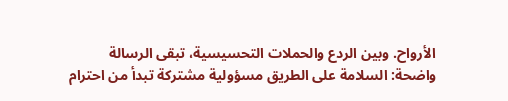الأرواح. وبين الردع والحملات التحسيسية، تبقى الرسالة واضحة: السلامة على الطريق مسؤولية مشتركة تبدأ من احترام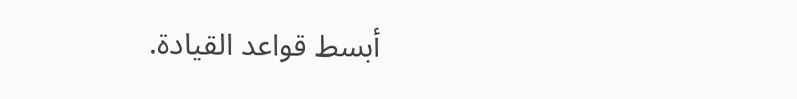أبسط قواعد القيادة.